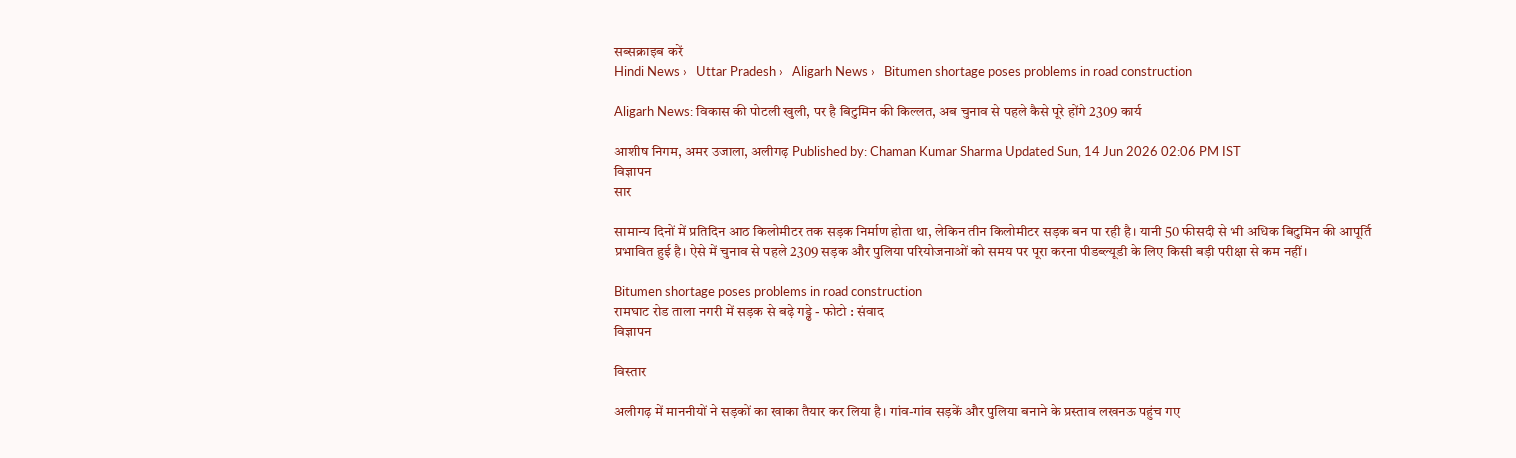सब्सक्राइब करें
Hindi News ›   Uttar Pradesh ›   Aligarh News ›   Bitumen shortage poses problems in road construction

Aligarh News: विकास की पोटली खुली, पर है बिटुमिन की किल्लत, अब चुनाव से पहले कैसे पूरे होंगे 2309 कार्य

आशीष निगम, अमर उजाला, अलीगढ़ Published by: Chaman Kumar Sharma Updated Sun, 14 Jun 2026 02:06 PM IST
विज्ञापन
सार

सामान्य दिनों में प्रतिदिन आठ किलोमीटर तक सड़क निर्माण होता था, लेकिन तीन किलोमीटर सड़क बन पा रही है। यानी 50 फीसदी से भी अधिक बिटुमिन की आपूर्ति प्रभावित हुई है। ऐसे में चुनाव से पहले 2309 सड़क और पुलिया परियोजनाओं को समय पर पूरा करना पीडब्ल्यूडी के लिए किसी बड़ी परीक्षा से कम नहीं।

Bitumen shortage poses problems in road construction
रामघाट रोड ताला नगरी में सड़क से बढ़े गड्ढे - फोटो : संवाद
विज्ञापन

विस्तार

अलीगढ़ में माननीयों ने सड़कों का खाका तैयार कर लिया है। गांव-गांव सड़कें और पुलिया बनाने के प्रस्ताव लखनऊ पहुंच गए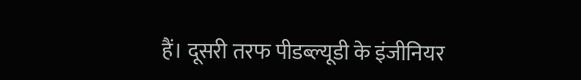हैं। दूसरी तरफ पीडब्ल्यूडी के इंजीनियर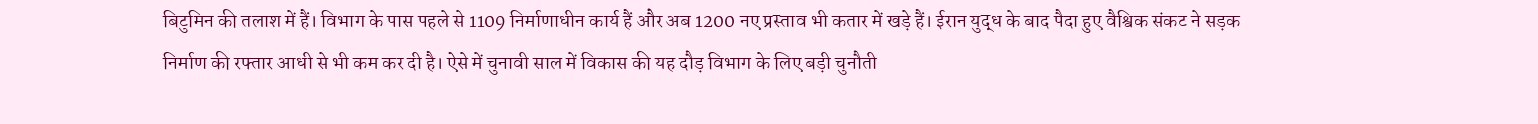बिटुमिन की तलाश में हैं। विभाग के पास पहले से 1109 निर्माणाधीन कार्य हैं और अब 1200 नए प्रस्ताव भी कतार में खड़े हैं। ईरान युद्ध के बाद पैदा हुए वैश्विक संकट ने सड़क निर्माण की रफ्तार आधी से भी कम कर दी है। ऐसे में चुनावी साल में विकास की यह दौड़ विभाग के लिए बड़ी चुनौती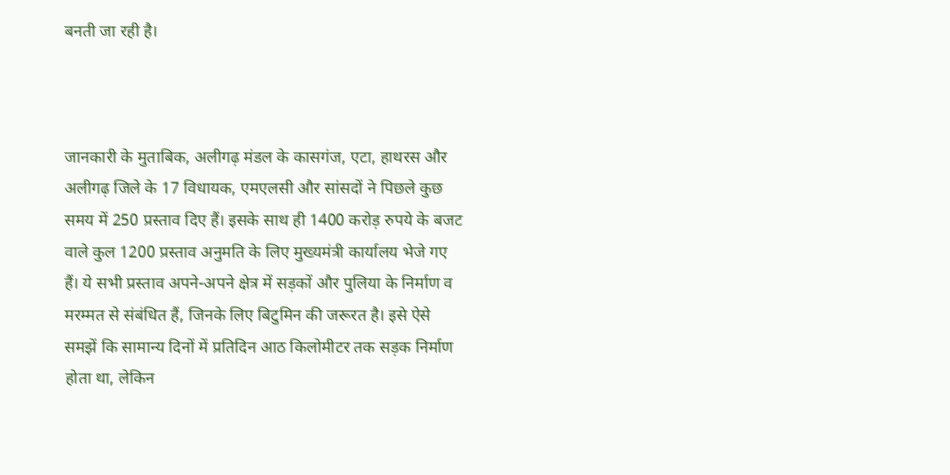बनती जा रही है।



जानकारी के मुताबिक, अलीगढ़ मंडल के कासगंज, एटा, हाथरस और अलीगढ़ जिले के 17 विधायक, एमएलसी और सांसदों ने पिछले कुछ समय में 250 प्रस्ताव दिए हैं। इसके साथ ही 1400 करोड़ रुपये के बजट वाले कुल 1200 प्रस्ताव अनुमति के लिए मुख्यमंत्री कार्यालय भेजे गए हैं। ये सभी प्रस्ताव अपने-अपने क्षेत्र में सड़कों और पुलिया के निर्माण व मरम्मत से संबंधित हैं, जिनके लिए बिटुमिन की जरूरत है। इसे ऐसे समझें कि सामान्य दिनों में प्रतिदिन आठ किलोमीटर तक सड़क निर्माण होता था, लेकिन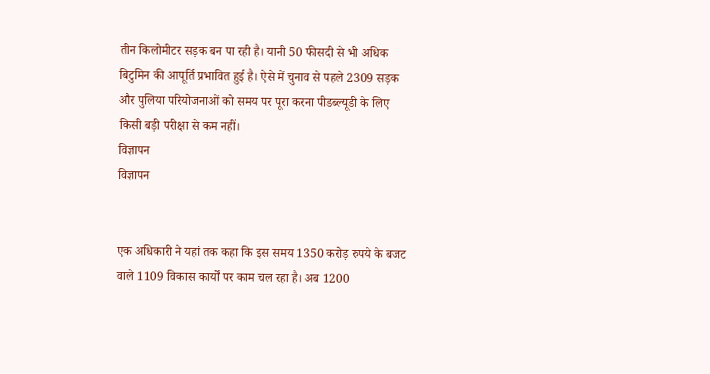तीन किलोमीटर सड़क बन पा रही है। यानी 50 फीसदी से भी अधिक बिटुमिन की आपूर्ति प्रभावित हुई है। ऐसे में चुनाव से पहले 2309 सड़क और पुलिया परियोजनाओं को समय पर पूरा करना पीडब्ल्यूडी के लिए किसी बड़ी परीक्षा से कम नहीं।
विज्ञापन
विज्ञापन


एक अधिकारी ने यहां तक कहा कि इस समय 1350 करोड़ रुपये के बजट वाले 1109 विकास कार्यों पर काम चल रहा है। अब 1200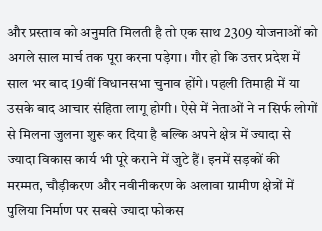और प्रस्ताव को अनुमति मिलती है तो एक साथ 2309 योजनाओं को अगले साल मार्च तक पूरा करना पड़ेगा। गौर हो कि उत्तर प्रदेश में साल भर बाद 19वीं विधानसभा चुनाव होंगे। पहली तिमाही में या उसके बाद आचार संहिता लागू होगी। ऐसे में नेताओं ने न सिर्फ लोगों से मिलना जुलना शुरू कर दिया है बल्कि अपने क्षेत्र में ज्यादा से ज्यादा विकास कार्य भी पूरे कराने में जुटे हैं। इनमें सड़कों की मरम्मत, चौड़ीकरण और नवीनीकरण के अलावा ग्रामीण क्षेत्रों में पुलिया निर्माण पर सबसे ज्यादा फोकस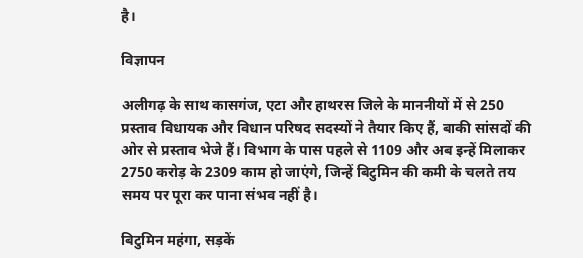है।

विज्ञापन

अलीगढ़ के साथ कासगंज, एटा और हाथरस जिले के माननीयों में से 250 प्रस्ताव विधायक और विधान परिषद सदस्यों ने तैयार किए हैं, बाकी सांसदों की ओर से प्रस्ताव भेजे हैं। विभाग के पास पहले से 1109 और अब इन्हें मिलाकर 2750 करोड़ के 2309 काम हो जाएंगे, जिन्हें बिटुमिन की कमी के चलते तय समय पर पूरा कर पाना संभव नहीं है।

बिटुमिन महंगा, सड़कें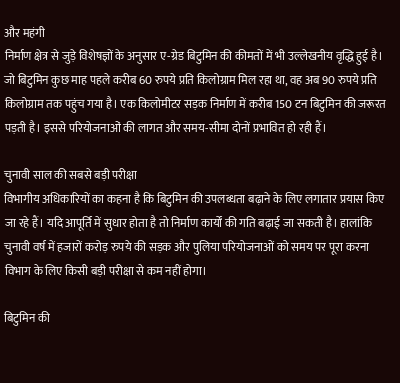और महंगी
निर्माण क्षेत्र से जुड़े विशेषज्ञों के अनुसार ए-ग्रेड बिटुमिन की कीमतों में भी उल्लेखनीय वृद्धि हुई है। जो बिटुमिन कुछ माह पहले करीब 60 रुपये प्रति किलोग्राम मिल रहा था, वह अब 90 रुपये प्रति किलोग्राम तक पहुंच गया है। एक किलोमीटर सड़क निर्माण में करीब 150 टन बिटुमिन की जरूरत पड़ती है। इससे परियोजनाओं की लागत और समय-सीमा दोनों प्रभावित हो रही हैं।

चुनावी साल की सबसे बड़ी परीक्षा
विभागीय अधिकारियों का कहना है कि बिटुमिन की उपलब्धता बढ़ाने के लिए लगातार प्रयास किए जा रहे हैं। यदि आपूर्ति में सुधार होता है तो निर्माण कार्यों की गति बढ़ाई जा सकती है। हालांकि चुनावी वर्ष में हजारों करोड़ रुपये की सड़क और पुलिया परियोजनाओं को समय पर पूरा करना विभाग के लिए किसी बड़ी परीक्षा से कम नहीं होगा।

बिटुमिन की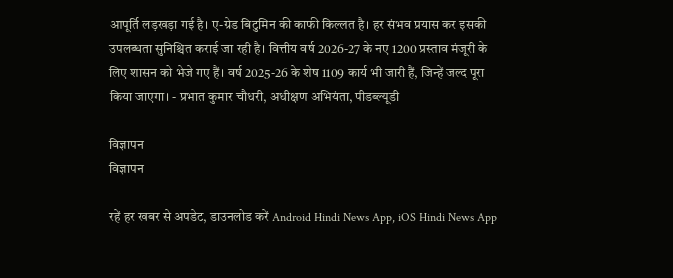आपूर्ति लड़खड़ा गई है। ए-ग्रेड बिटुमिन की काफी किल्लत है। हर संभव प्रयास कर इसकी उपलब्धता सुनिश्चित कराई जा रही है। वित्तीय वर्ष 2026-27 के नए 1200 प्रस्ताव मंजूरी के लिए शासन को भेजे गए हैं। वर्ष 2025-26 के शेष 1109 कार्य भी जारी हैं, जिन्हें जल्द पूरा किया जाएगा। - प्रभात कुमार चौधरी, अधीक्षण अभियंता, पीडब्ल्यूडी

विज्ञापन
विज्ञापन

रहें हर खबर से अपडेट, डाउनलोड करें Android Hindi News App, iOS Hindi News App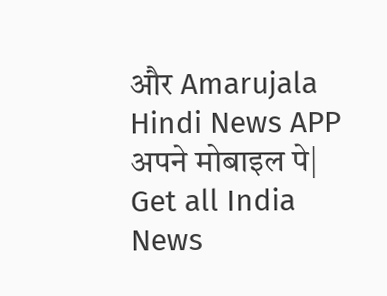और Amarujala Hindi News APP अपने मोबाइल पे|
Get all India News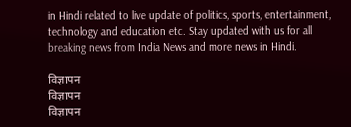in Hindi related to live update of politics, sports, entertainment, technology and education etc. Stay updated with us for all breaking news from India News and more news in Hindi.

विज्ञापन
विज्ञापन
विज्ञापन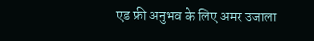एड फ्री अनुभव के लिए अमर उजाला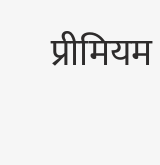प्रीमियम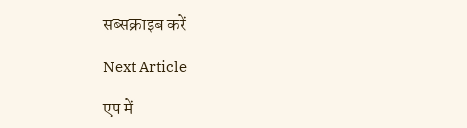सब्सक्राइब करें

Next Article

एप में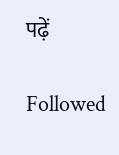पढ़ें

Followed